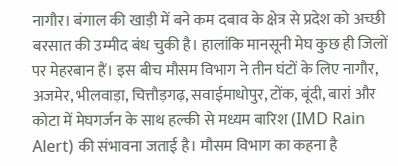नागौर। बंगाल की खाड़ी में बने कम दबाव के क्षेत्र से प्रदेश को अच्छी बरसात की उम्मीद बंध चुकी है। हालांकि मानसूनी मेघ कुछ ही जिलों पर मेहरबान हैं। इस बीच मौसम विभाग ने तीन घंटों के लिए नागौर, अजमेर, भीलवाड़ा, चित्तौड़गढ़, सवाईमाधोपुर, टोंक, बूंदी, बारां और कोटा में मेघगर्जन के साथ हल्की से मध्यम बारिश (IMD Rain Alert) की संभावना जताई है। मौसम विभाग का कहना है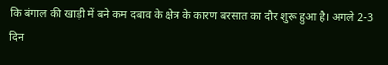कि बंगाल की खाड़ी में बने कम दबाव के क्षेत्र के कारण बरसात का दौर शुरू हुआ है। अगले 2-3 दिन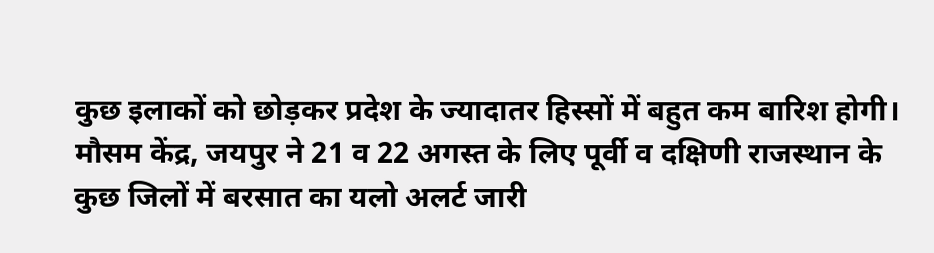कुछ इलाकों को छोड़कर प्रदेश के ज्यादातर हिस्सों में बहुत कम बारिश होगी। मौसम केंद्र, जयपुर ने 21 व 22 अगस्त के लिए पूर्वी व दक्षिणी राजस्थान के कुछ जिलों में बरसात का यलो अलर्ट जारी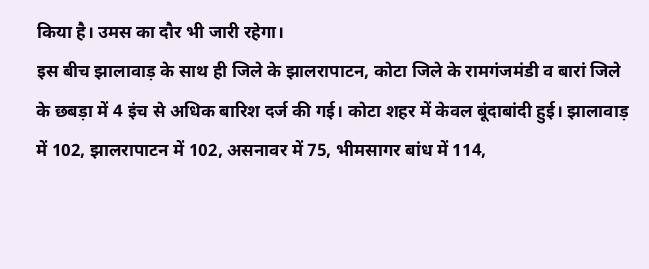किया है। उमस का दौर भी जारी रहेगा।
इस बीच झालावाड़ के साथ ही जिले के झालरापाटन, कोटा जिले के रामगंजमंडी व बारां जिले के छबड़ा में 4 इंच से अधिक बारिश दर्ज की गई। कोटा शहर में केवल बूंदाबांदी हुई। झालावाड़ में 102, झालरापाटन में 102, असनावर में 75, भीमसागर बांध में 114,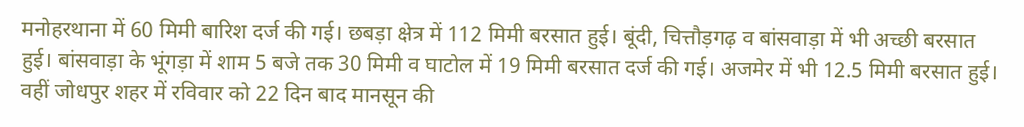मनोहरथाना में 60 मिमी बारिश दर्ज की गई। छबड़ा क्षेत्र में 112 मिमी बरसात हुई। बूंदी, चित्तौड़गढ़ व बांसवाड़ा में भी अच्छी बरसात हुई। बांसवाड़ा के भूंगड़ा में शाम 5 बजे तक 30 मिमी व घाटोल में 19 मिमी बरसात दर्ज की गई। अजमेर में भी 12.5 मिमी बरसात हुई।
वहीं जोधपुर शहर में रविवार को 22 दिन बाद मानसून की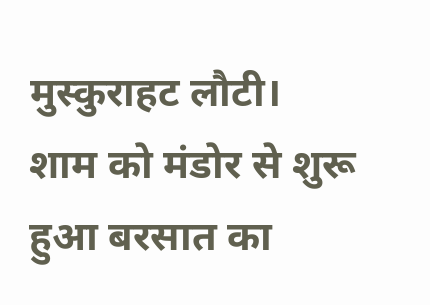मुस्कुराहट लौटी। शाम को मंडोर से शुरू हुआ बरसात का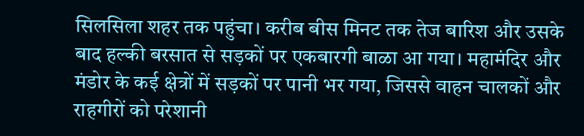सिलसिला शहर तक पहुंचा। करीब बीस मिनट तक तेज बारिश और उसके बाद हल्की बरसात से सड़कों पर एकबारगी बाळा आ गया। महामंदिर और मंडोर के कई क्षेत्रों में सड़कों पर पानी भर गया, जिससे वाहन चालकों और राहगीरों को परेशानी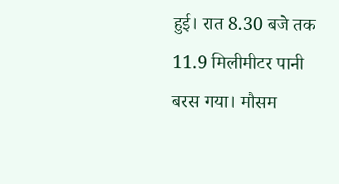हुई। रात 8.30 बजे तक 11.9 मिलीमीटर पानी बरस गया। मौसम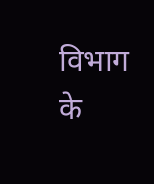विभाग के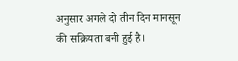अनुसार अगले दो तीन दिन मानसून की सक्रियता बनी हुई है।